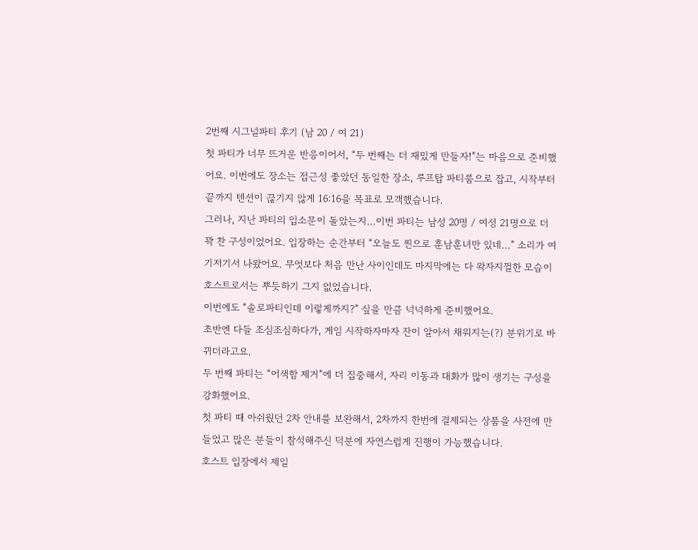2번째 시그널파티 후기 (남 20 / 여 21)
첫 파티가 너무 뜨거운 반응이어서, “두 번째는 더 재밌게 만들자!”는 마음으로 준비했어요. 이번에도 장소는 접근성 좋았던 동일한 장소, 루프탑 파티룸으로 잡고, 시작부터 끝까지 텐션이 끊기지 않게 16:16을 목표로 모객했습니다.
그러나, 지난 파티의 입소문이 돌았는지…이번 파티는 남성 20명 / 여성 21명으로 더 꽉 찬 구성이었어요. 입장하는 순간부터 “오늘도 찐으로 훈남훈녀만 있네…” 소리가 여기저기서 나왔어요. 무엇보다 처음 만난 사이인데도 마지막에는 다 왁자지껄한 모습이 호스트로서는 뿌듯하기 그지 없었습니다.
이번에도 “솔로파티인데 이렇게까지?” 싶을 만큼 넉넉하게 준비했어요.
초반엔 다들 조심조심하다가, 게임 시작하자마자 잔이 알아서 채워지는(?) 분위기로 바뀌더라고요.
두 번째 파티는 “어색함 제거”에 더 집중해서, 자리 이동과 대화가 많이 생기는 구성을 강화했어요.
첫 파티 때 아쉬웠던 2차 안내를 보완해서, 2차까지 한번에 결제되는 상품을 사전에 만들었고 많은 분들이 참석해주신 덕분에 자연스럽게 진행이 가능했습니다.
호스트 입장에서 제일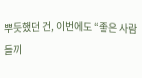뿌듯했던 건, 이번에도 “좋은 사람들끼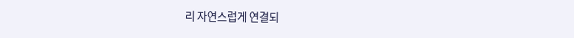리 자연스럽게 연결되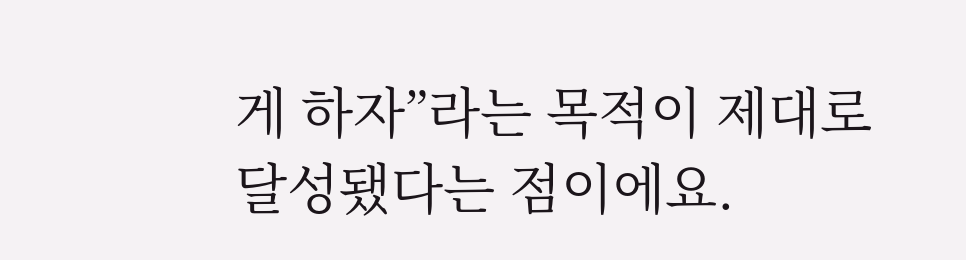게 하자”라는 목적이 제대로 달성됐다는 점이에요.